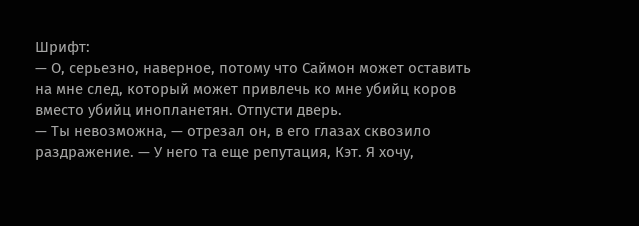Шрифт:
— О, серьезно, наверное, потому что Саймон может оставить на мне след, который может привлечь ко мне убийц коров вместо убийц инопланетян. Отпусти дверь.
— Ты невозможна, — отрезал он, в его глазах сквозило раздражение. — У него та еще репутация, Кэт. Я хочу,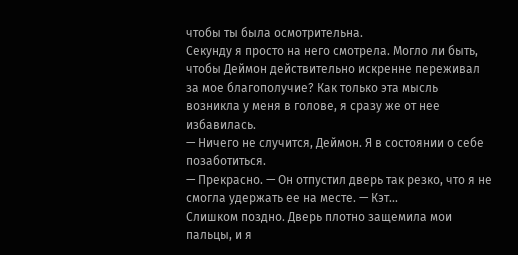чтобы ты была осмотрительна.
Секунду я просто на него смотрела. Могло ли быть, чтобы Деймон действительно искренне переживал за мое благополучие? Как только эта мысль возникла у меня в голове, я сразу же от нее избавилась.
— Ничего не случится, Деймон. Я в состоянии о себе позаботиться.
— Прекрасно. — Он отпустил дверь так резко, что я не смогла удержать ее на месте. — Кэт...
Слишком поздно. Дверь плотно защемила мои пальцы, и я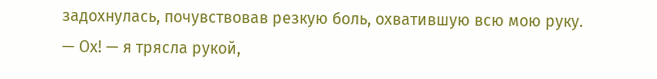задохнулась, почувствовав резкую боль, охватившую всю мою руку.
— Ох! — я трясла рукой,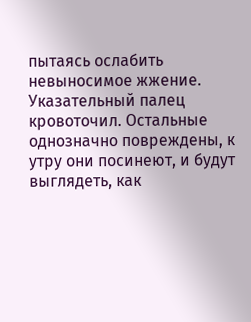пытаясь ослабить невыносимое жжение.
Указательный палец кровоточил. Остальные однозначно повреждены, к утру они посинеют, и будут выглядеть, как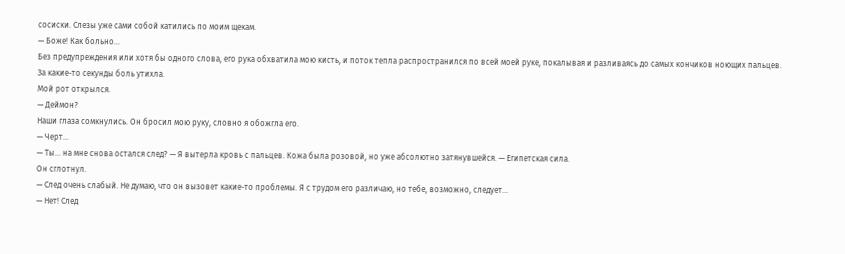сосиски. Слезы уже сами собой катились по моим щекам.
— Боже! Как больно…
Без предупреждения или хотя бы одного слова, его рука обхватила мою кисть, и поток тепла распространился по всей моей руке, покалывая и разливаясь до самых кончиков ноющих пальцев.
За какие-то секунды боль утихла.
Мой рот открылся.
— Деймон?
Наши глаза сомкнулись. Он бросил мою руку, словно я обожгла его.
— Черт...
— Ты... на мне снова остался след? — Я вытерла кровь с пальцев. Кожа была розовой, но уже абсолютно затянувшейся. — Египетская сила.
Он сглотнул.
— След очень слабый. Не думаю, что он вызовет какие-то проблемы. Я с трудом его различаю, но тебе, возможно, следует...
— Нет! След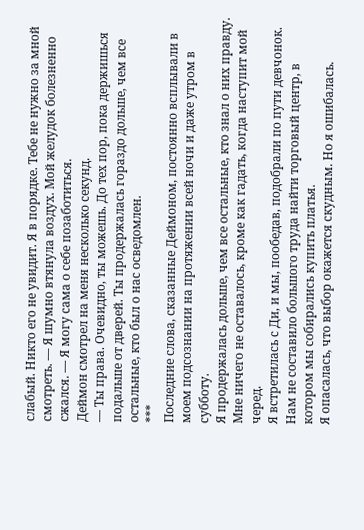слабый. Никто его не увидит. Я в порядке. Тебе не нужно за мной смотреть. — Я шумно втянула воздух. Мой желудок болезненно сжался. — Я могу сама о себе позаботиться.
Деймон смотрел на меня несколько секунд.
— Ты права. Очевидно, ты можешь. До тех пор, пока держишься подальше от дверей. Ты продержалась гораздо дольше, чем все остальные, кто был о нас осведомлен.
***
Последние слова, сказанные Деймоном, постоянно всплывали в моем подсознании на протяжении всей ночи и даже утром в субботу.
Я продержалась дольше, чем все остальные, кто знал о них правду. Мне ничего не оставалось, кроме как гадать, когда наступит мой черед.
Я встретилась с Ди, и мы, пообедав, подобрали по пути девчонок. Нам не составило большого труда найти торговый центр, в котором мы собирались купить платья.
Я опасалась, что выбор окажется скудным. Но я ошибалась.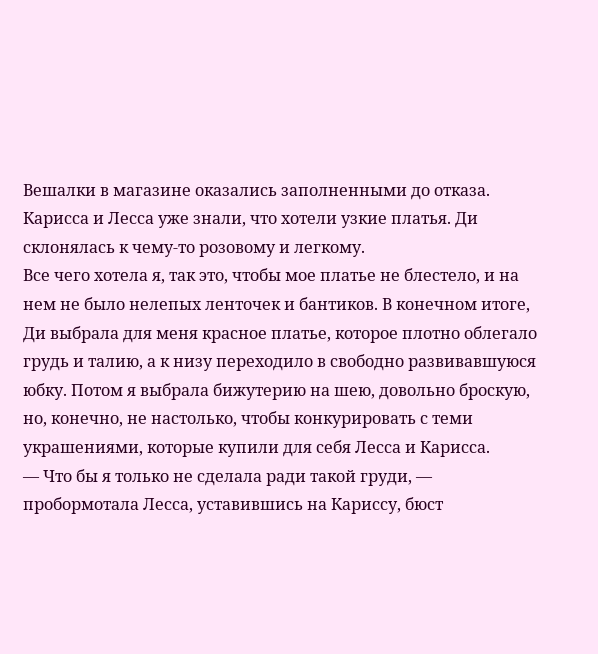Вешалки в магазине оказались заполненными до отказа.
Карисса и Лесса уже знали, что хотели узкие платья. Ди склонялась к чему-то розовому и легкому.
Все чего хотела я, так это, чтобы мое платье не блестело, и на нем не было нелепых ленточек и бантиков. В конечном итоге, Ди выбрала для меня красное платье, которое плотно облегало грудь и талию, а к низу переходило в свободно развивавшуюся юбку. Потом я выбрала бижутерию на шею, довольно броскую, но, конечно, не настолько, чтобы конкурировать с теми украшениями, которые купили для себя Лесса и Карисса.
— Что бы я только не сделала ради такой груди, — пробормотала Лесса, уставившись на Кариссу, бюст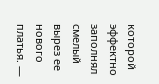которой эффектно заполнял смелый вырез ее нового платья. —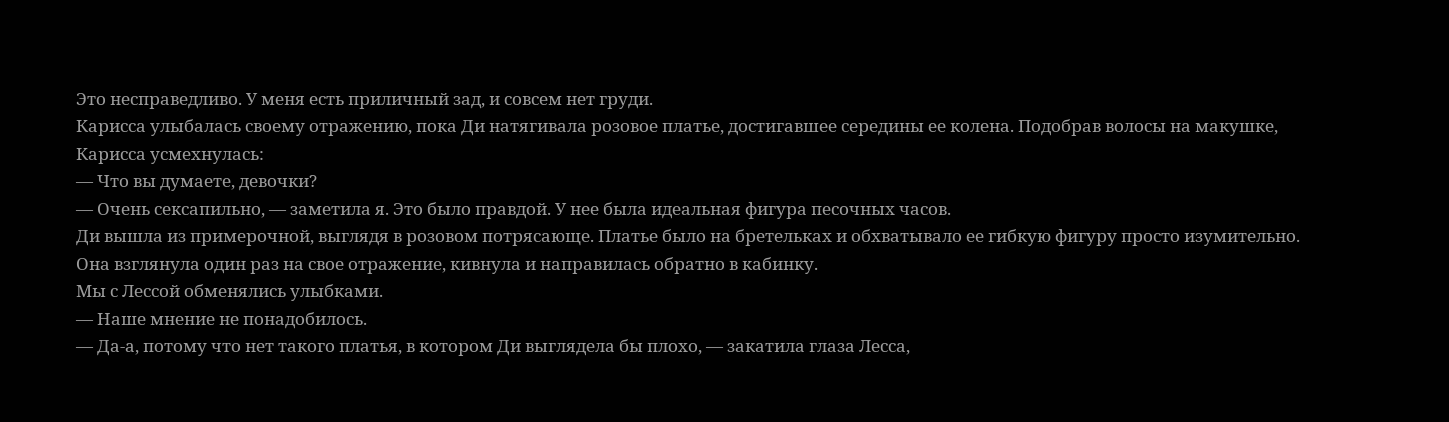Это несправедливо. У меня есть приличный зад, и совсем нет груди.
Карисса улыбалась своему отражению, пока Ди натягивала розовое платье, достигавшее середины ее колена. Подобрав волосы на макушке, Карисса усмехнулась:
— Что вы думаете, девочки?
— Очень сексапильно, — заметила я. Это было правдой. У нее была идеальная фигура песочных часов.
Ди вышла из примерочной, выглядя в розовом потрясающе. Платье было на бретельках и обхватывало ее гибкую фигуру просто изумительно. Она взглянула один раз на свое отражение, кивнула и направилась обратно в кабинку.
Мы с Лессой обменялись улыбками.
— Наше мнение не понадобилось.
— Да-а, потому что нет такого платья, в котором Ди выглядела бы плохо, — закатила глаза Лесса,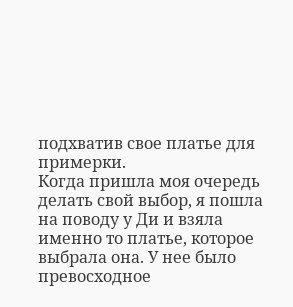подхватив свое платье для примерки.
Когда пришла моя очередь делать свой выбор, я пошла на поводу у Ди и взяла именно то платье, которое выбрала она. У нее было превосходное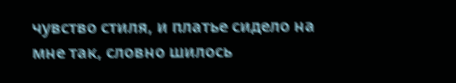чувство стиля, и платье сидело на мне так, словно шилось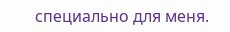специально для меня.